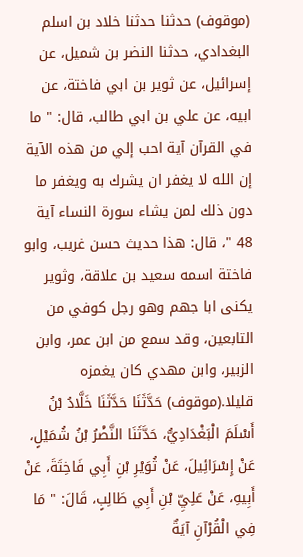(موقوف) حدثنا حدثنا خلاد بن اسلم البغدادي، حدثنا النضر بن شميل، عن إسرائيل، عن ثوير بن ابي فاختة، عن ابيه، عن علي بن ابي طالب، قال: " ما في القرآن آية احب إلي من هذه الآية إن الله لا يغفر ان يشرك به ويغفر ما دون ذلك لمن يشاء سورة النساء آية 48 "، قال: هذا حديث حسن غريب، وابو فاختة اسمه سعيد بن علاقة، وثوير يكنى ابا جهم وهو رجل كوفي من التابعين، وقد سمع من ابن عمر، وابن الزبير، وابن مهدي كان يغمزه قليلا.(موقوف) حَدَّثَنَا حَدَّثَنَا خَلَّادُ بْنُ أَسْلَمَ الْبَغْدَادِيُّ، حَدَّثَنَا النَّضْرُ بْنُ شُمَيْلٍ، عَنْ إِسْرَائِيلَ، عَنْ ثُوَيْرِ بْنِ أَبِي فَاخِتَةَ، عَنْ أَبِيهِ، عَنْ عَلِيِّ بْنِ أَبِي طَالِبٍ، قَالَ: " مَا فِي الْقُرْآنِ آيَةٌ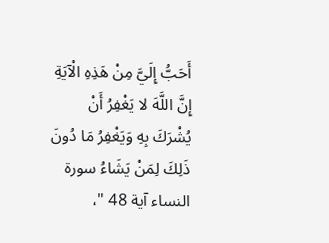أَحَبُّ إِلَيَّ مِنْ هَذِهِ الْآيَةِ إِنَّ اللَّهَ لا يَغْفِرُ أَنْ يُشْرَكَ بِهِ وَيَغْفِرُ مَا دُونَ ذَلِكَ لِمَنْ يَشَاءُ سورة النساء آية 48 "،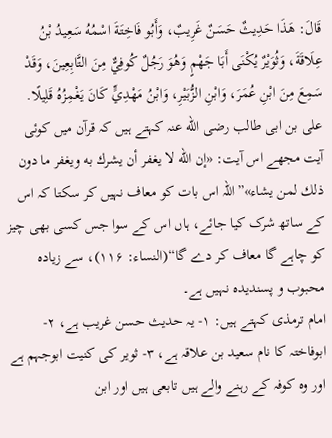قَالَ: هَذَا حَدِيثٌ حَسَنٌ غَرِيبٌ، وَأَبُو فَاخِتَةَ اسْمُهُ سَعِيدُ بْنُ عِلَاقَةَ، وَثُوَيْرٌ يُكْنَى أَبَا جَهْمٍ وَهُوَ رَجُلٌ كُوفِيٌّ مِنَ التَّابِعِينَ، وَقَدْ سَمِعَ مِنَ ابْنِ عُمَرَ، وَابْنِ الزُّبَيْرِ، وَابْنُ مَهْدِيٍّ كَانَ يَغْمِزُهُ قَلِيلًا.
علی بن ابی طالب رضی الله عنہ کہتے ہیں کہ قرآن میں کوئی آیت مجھے اس آیت: «إن الله لا يغفر أن يشرك به ويغفر ما دون ذلك لمن يشاء»”اللہ اس بات کو معاف نہیں کر سکتا کہ اس کے ساتھ شرک کیا جائے، ہاں اس کے سوا جس کسی بھی چیز کو چاہے گا معاف کر دے گا“(النساء: ۱۱۶)، سے زیادہ محبوب و پسندیدہ نہیں ہے۔
امام ترمذی کہتے ہیں: ۱- یہ حدیث حسن غریب ہے، ۲- ابوفاختہ کا نام سعید بن علاقہ ہے، ۳- ثویر کی کنیت ابوجہم ہے اور وہ کوفہ کے رہنے والے ہیں تابعی ہیں اور ابن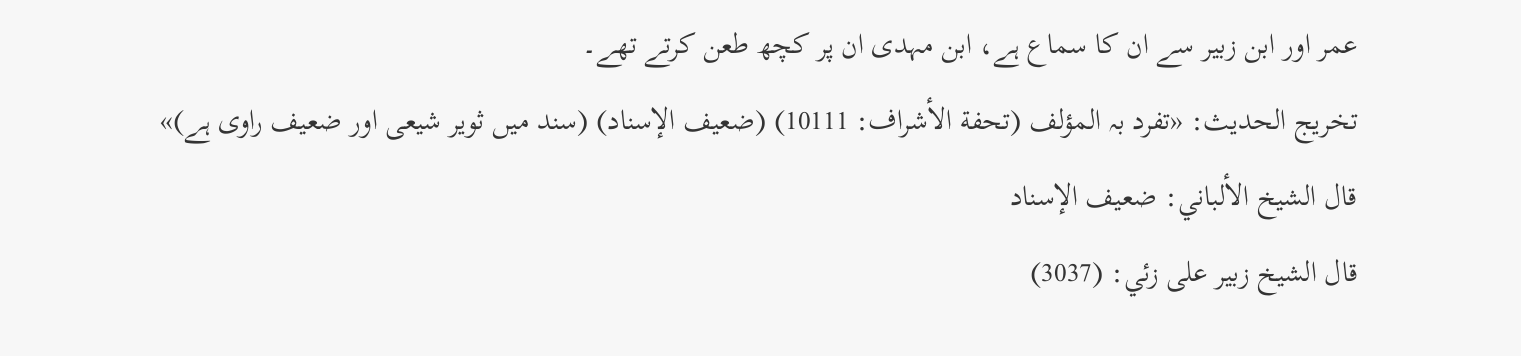عمر اور ابن زبیر سے ان کا سماع ہے، ابن مہدی ان پر کچھ طعن کرتے تھے۔
تخریج الحدیث: «تفرد بہ المؤلف (تحفة الأشراف: 10111) (ضعیف الإسناد) (سند میں ثویر شیعی اور ضعیف راوی ہے)»
قال الشيخ الألباني: ضعيف الإسناد
قال الشيخ زبير على زئي: (3037)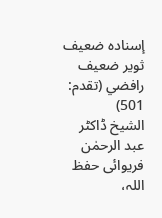إسناده ضعيف ثوير ضعيف رافضي (تقدم: 501)
الشیخ ڈاکٹر عبد الرحمٰن فریوائی حفظ اللہ،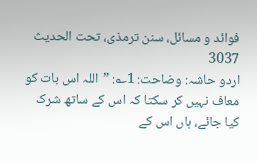فوائد و مسائل، سنن ترمذی، تحت الحديث 3037
اردو حاشہ: وضاحت: 1؎: ”اللہ اس بات کو معاف نہیں کر سکتا کہ اس کے ساتھ شرک کیا جائے، ہاں اس کے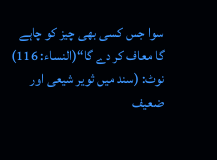سوا جس کسی بھی چیز کو چاہے گا معاف کر دے گا“(النساء: 116)
نوٹ: (سند میں ثویر شیعی اور ضعیف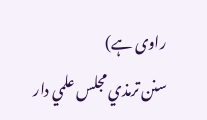راوی ہے)
سنن ترمذي مجلس علمي دار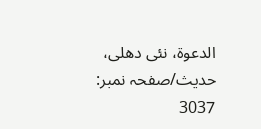الدعوة، نئى دهلى، حدیث/صفحہ نمبر: 3037